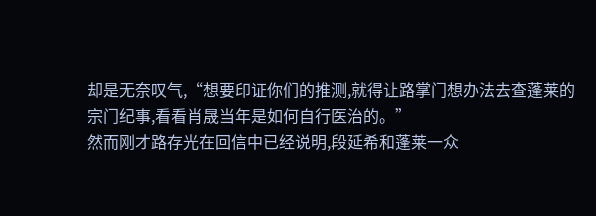却是无奈叹气,“想要印证你们的推测,就得让路掌门想办法去查蓬莱的宗门纪事,看看肖晟当年是如何自行医治的。”
然而刚才路存光在回信中已经说明,段延希和蓬莱一众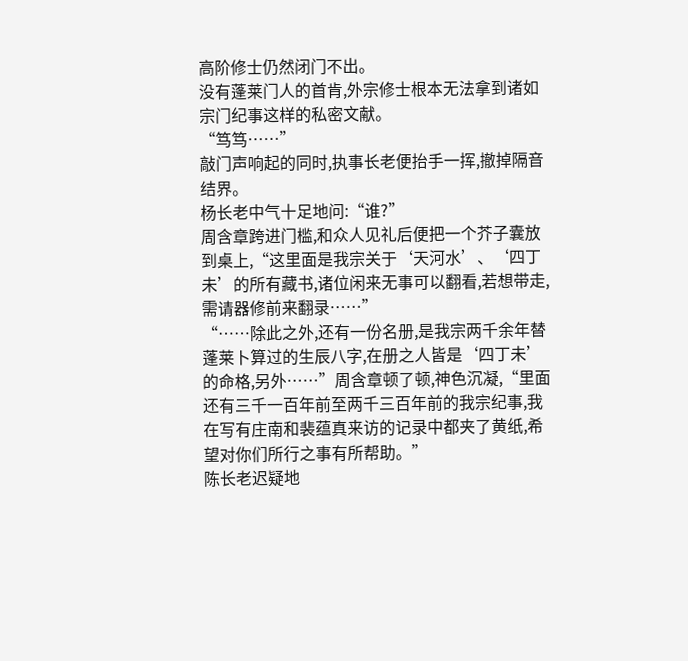高阶修士仍然闭门不出。
没有蓬莱门人的首肯,外宗修士根本无法拿到诸如宗门纪事这样的私密文献。
“笃笃……”
敲门声响起的同时,执事长老便抬手一挥,撤掉隔音结界。
杨长老中气十足地问:“谁?”
周含章跨进门槛,和众人见礼后便把一个芥子囊放到桌上,“这里面是我宗关于‘天河水’、‘四丁未’的所有藏书,诸位闲来无事可以翻看,若想带走,需请器修前来翻录……”
“……除此之外,还有一份名册,是我宗两千余年替蓬莱卜算过的生辰八字,在册之人皆是‘四丁未’的命格,另外……”周含章顿了顿,神色沉凝,“里面还有三千一百年前至两千三百年前的我宗纪事,我在写有庄南和裴蕴真来访的记录中都夹了黄纸,希望对你们所行之事有所帮助。”
陈长老迟疑地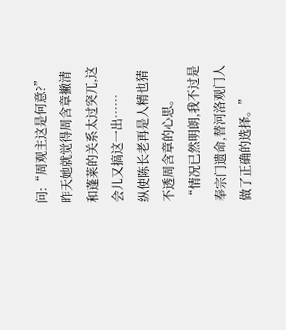问:“周观主这是何意?”
昨天她就觉得周含章撇清和蓬莱的关系太过突兀,这会儿又搞这一出……
纵使陈长老再是人精也猜不透周含章的心思。
“情况已然明朗,我不过是奉宗门遗命,替河洛观门人做了正确的选择。”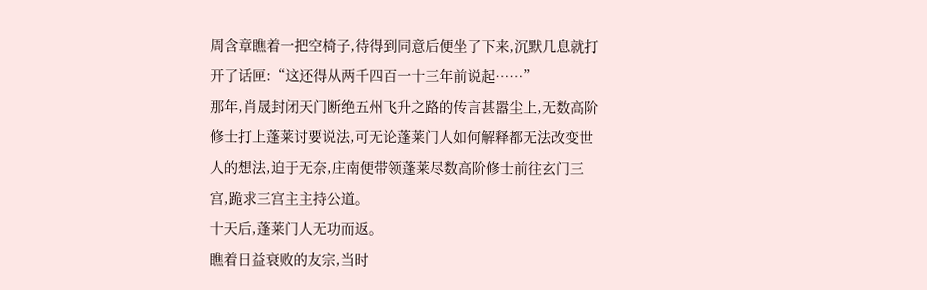周含章瞧着一把空椅子,待得到同意后便坐了下来,沉默几息就打开了话匣:“这还得从两千四百一十三年前说起……”
那年,肖晟封闭天门断绝五州飞升之路的传言甚嚣尘上,无数高阶修士打上蓬莱讨要说法,可无论蓬莱门人如何解释都无法改变世人的想法,迫于无奈,庄南便带领蓬莱尽数高阶修士前往玄门三宫,跪求三宫主主持公道。
十天后,蓬莱门人无功而返。
瞧着日益衰败的友宗,当时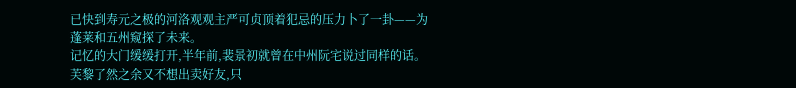已快到寿元之极的河洛观观主严可贞顶着犯忌的压力卜了一卦——为蓬莱和五州窥探了未来。
记忆的大门缓缓打开,半年前,裴景初就曾在中州阮宅说过同样的话。
芙黎了然之余又不想出卖好友,只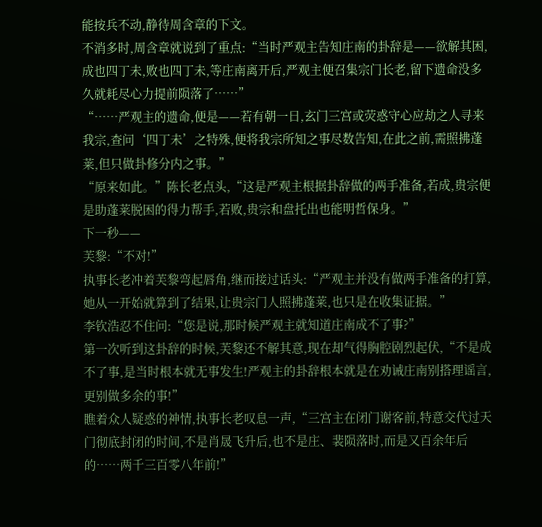能按兵不动,静待周含章的下文。
不消多时,周含章就说到了重点:“当时严观主告知庄南的卦辞是——欲解其困,成也四丁未,败也四丁未,等庄南离开后,严观主便召集宗门长老,留下遗命没多久就耗尽心力提前陨落了……”
“……严观主的遗命,便是——若有朝一日,玄门三宫或荧惑守心应劫之人寻来我宗,查问‘四丁未’之特殊,便将我宗所知之事尽数告知,在此之前,需照拂蓬莱,但只做卦修分内之事。”
“原来如此。”陈长老点头,“这是严观主根据卦辞做的两手准备,若成,贵宗便是助蓬莱脱困的得力帮手,若败,贵宗和盘托出也能明哲保身。”
下一秒——
芙黎:“不对!”
执事长老冲着芙黎弯起唇角,继而接过话头:“严观主并没有做两手准备的打算,她从一开始就算到了结果,让贵宗门人照拂蓬莱,也只是在收集证据。”
李钦浩忍不住问:“您是说,那时候严观主就知道庄南成不了事?”
第一次听到这卦辞的时候,芙黎还不解其意,现在却气得胸腔剧烈起伏,“不是成不了事,是当时根本就无事发生!严观主的卦辞根本就是在劝诫庄南别搭理谣言,更别做多余的事!”
瞧着众人疑惑的神情,执事长老叹息一声,“三宫主在闭门谢客前,特意交代过天门彻底封闭的时间,不是肖晟飞升后,也不是庄、裴陨落时,而是又百余年后的……两千三百零八年前!”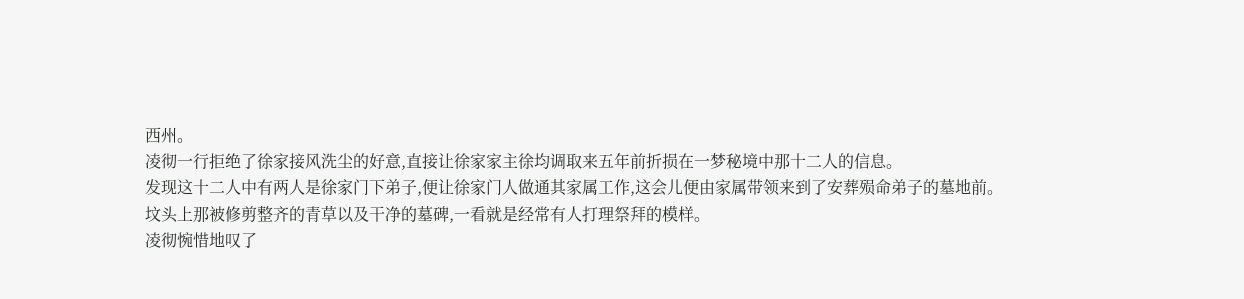西州。
凌彻一行拒绝了徐家接风洗尘的好意,直接让徐家家主徐均调取来五年前折损在一梦秘境中那十二人的信息。
发现这十二人中有两人是徐家门下弟子,便让徐家门人做通其家属工作,这会儿便由家属带领来到了安葬殒命弟子的墓地前。
坟头上那被修剪整齐的青草以及干净的墓碑,一看就是经常有人打理祭拜的模样。
凌彻惋惜地叹了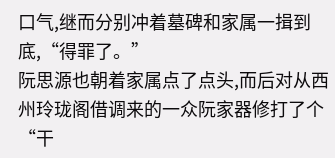口气,继而分别冲着墓碑和家属一揖到底,“得罪了。”
阮思源也朝着家属点了点头,而后对从西州玲珑阁借调来的一众阮家器修打了个“干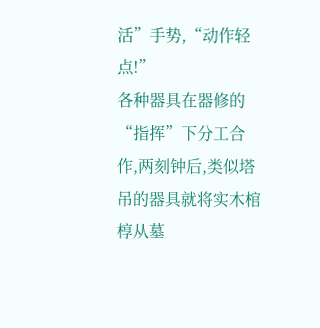活”手势,“动作轻点!”
各种器具在器修的“指挥”下分工合作,两刻钟后,类似塔吊的器具就将实木棺椁从墓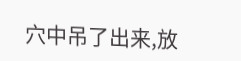穴中吊了出来,放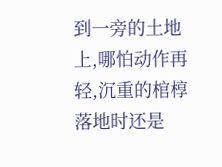到一旁的土地上,哪怕动作再轻,沉重的棺椁落地时还是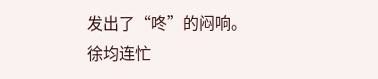发出了“咚”的闷响。
徐均连忙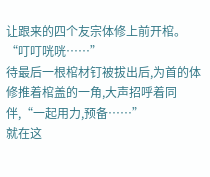让跟来的四个友宗体修上前开棺。
“叮叮咣咣……”
待最后一根棺材钉被拔出后,为首的体修推着棺盖的一角,大声招呼着同伴,“一起用力,预备……”
就在这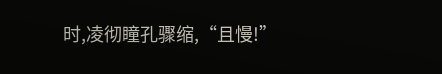时,凌彻瞳孔骤缩,“且慢!”